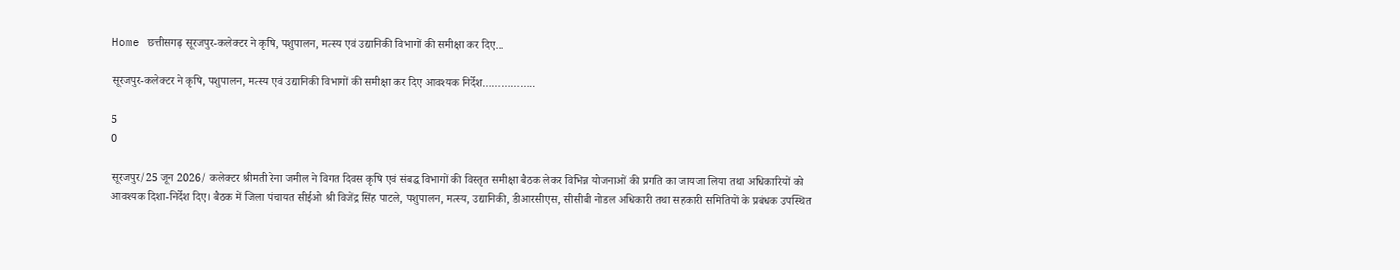Home छत्तीसगढ़ सूरजपुर-कलेक्टर ने कृषि, पशुपालन, मत्स्य एवं उद्यानिकी विभागों की समीक्षा कर दिए...

सूरजपुर-कलेक्टर ने कृषि, पशुपालन, मत्स्य एवं उद्यानिकी विभागों की समीक्षा कर दिए आवश्यक निर्देश……………..

5
0

सूरजपुर/25 जून 2026/ कलेक्टर श्रीमती रेना जमील ने विगत दिवस कृषि एवं संबद्ध विभागों की विस्तृत समीक्षा बैठक लेकर विभिन्न योजनाओं की प्रगति का जायजा लिया तथा अधिकारियों को आवश्यक दिशा-निर्देश दिए। बैठक में जिला पंचायत सीईओ श्री विजेंद्र सिंह पाटले, पशुपालन, मत्स्य, उद्यानिकी, डीआरसीएस, सीसीबी नोडल अधिकारी तथा सहकारी समितियों के प्रबंधक उपस्थित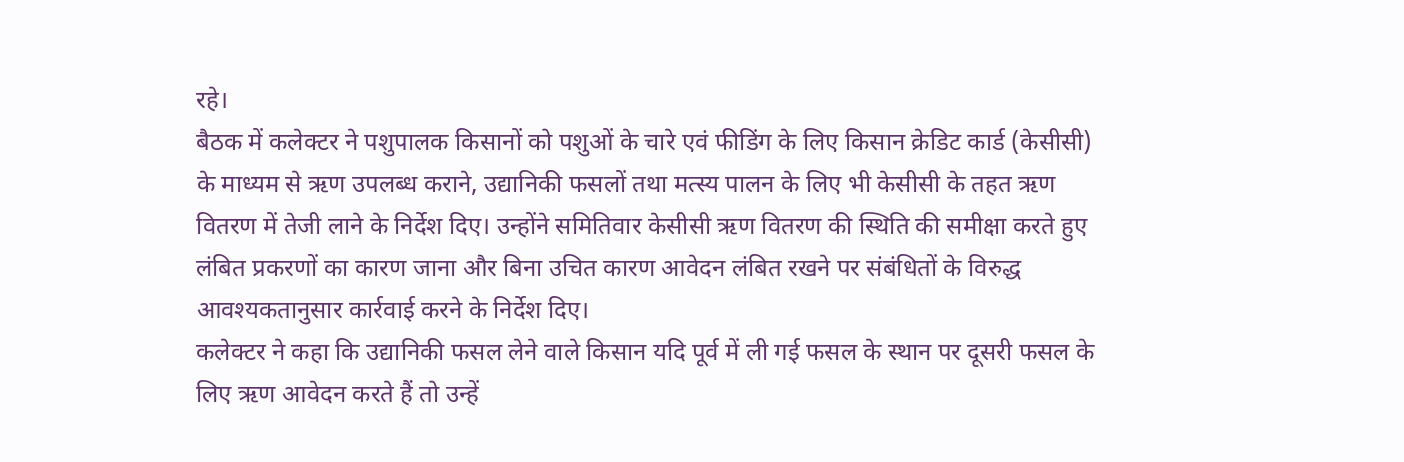रहे।
बैठक में कलेक्टर ने पशुपालक किसानों को पशुओं के चारे एवं फीडिंग के लिए किसान क्रेडिट कार्ड (केसीसी) के माध्यम से ऋण उपलब्ध कराने, उद्यानिकी फसलों तथा मत्स्य पालन के लिए भी केसीसी के तहत ऋण वितरण में तेजी लाने के निर्देश दिए। उन्होंने समितिवार केसीसी ऋण वितरण की स्थिति की समीक्षा करते हुए लंबित प्रकरणों का कारण जाना और बिना उचित कारण आवेदन लंबित रखने पर संबंधितों के विरुद्ध आवश्यकतानुसार कार्रवाई करने के निर्देश दिए।
कलेक्टर ने कहा कि उद्यानिकी फसल लेने वाले किसान यदि पूर्व में ली गई फसल के स्थान पर दूसरी फसल के लिए ऋण आवेदन करते हैं तो उन्हें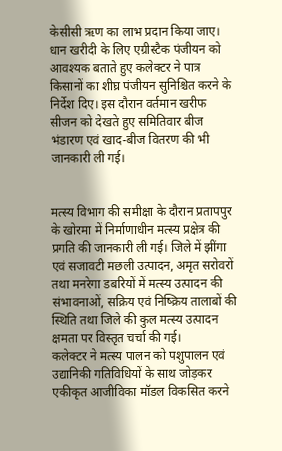केसीसी ऋण का लाभ प्रदान किया जाए।
धान खरीदी के लिए एग्रीस्टैक पंजीयन को आवश्यक बताते हुए कलेक्टर ने पात्र किसानों का शीघ्र पंजीयन सुनिश्चित करने के निर्देश दिए। इस दौरान वर्तमान खरीफ सीजन को देखते हुए समितिवार बीज भंडारण एवं खाद-बीज वितरण की भी जानकारी ली गई।


मत्स्य विभाग की समीक्षा के दौरान प्रतापपुर के खोरमा में निर्माणाधीन मत्स्य प्रक्षेत्र की प्रगति की जानकारी ली गई। जिले में झींगा एवं सजावटी मछली उत्पादन, अमृत सरोवरों तथा मनरेगा डबरियों में मत्स्य उत्पादन की संभावनाओं, सक्रिय एवं निष्क्रिय तालाबों की स्थिति तथा जिले की कुल मत्स्य उत्पादन क्षमता पर विस्तृत चर्चा की गई।
कलेक्टर ने मत्स्य पालन को पशुपालन एवं उद्यानिकी गतिविधियों के साथ जोड़कर एकीकृत आजीविका मॉडल विकसित करने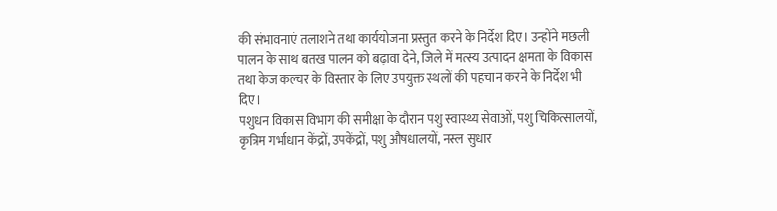की संभावनाएं तलाशने तथा कार्ययोजना प्रस्तुत करने के निर्देश दिए। उन्होंने मछली पालन के साथ बतख पालन को बढ़ावा देने, जिले में मत्स्य उत्पादन क्षमता के विकास तथा केज कल्चर के विस्तार के लिए उपयुक्त स्थलों की पहचान करने के निर्देश भी दिए।
पशुधन विकास विभाग की समीक्षा के दौरान पशु स्वास्थ्य सेवाओं, पशु चिकित्सालयों, कृत्रिम गर्भाधान केंद्रों, उपकेंद्रों, पशु औषधालयों, नस्ल सुधार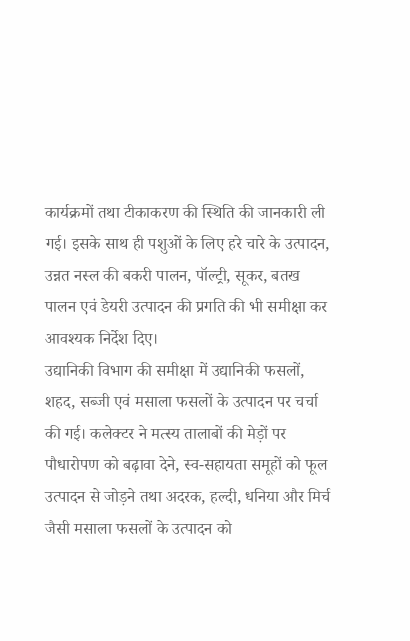कार्यक्रमों तथा टीकाकरण की स्थिति की जानकारी ली गई। इसके साथ ही पशुओं के लिए हरे चारे के उत्पादन, उन्नत नस्ल की बकरी पालन, पॉल्ट्री, सूकर, बतख पालन एवं डेयरी उत्पादन की प्रगति की भी समीक्षा कर आवश्यक निर्देश दिए।
उद्यानिकी विभाग की समीक्षा में उद्यानिकी फसलों, शहद, सब्जी एवं मसाला फसलों के उत्पादन पर चर्चा की गई। कलेक्टर ने मत्स्य तालाबों की मेड़ों पर पौधारोपण को बढ़ावा देने, स्व-सहायता समूहों को फूल उत्पादन से जोड़ने तथा अदरक, हल्दी, धनिया और मिर्च जैसी मसाला फसलों के उत्पादन को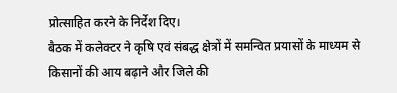प्रोत्साहित करने के निर्देश दिए।
बैठक में कलेक्टर ने कृषि एवं संबद्ध क्षेत्रों में समन्वित प्रयासों के माध्यम से किसानों की आय बढ़ाने और जिले की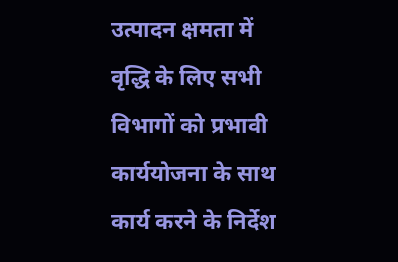उत्पादन क्षमता में वृद्धि के लिए सभी विभागों को प्रभावी कार्ययोजना के साथ कार्य करने के निर्देश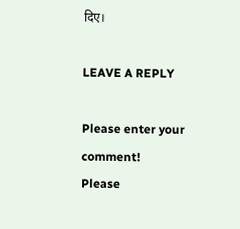दिए।

LEAVE A REPLY

Please enter your comment!
Please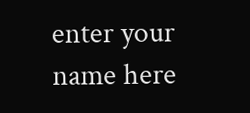enter your name here